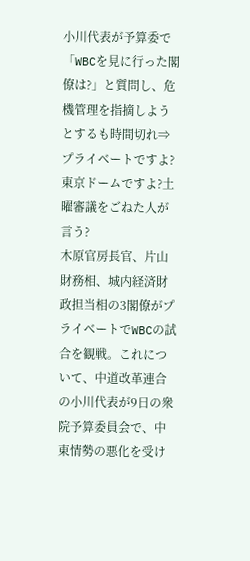小川代表が予算委で「WBCを見に行った閣僚は?」と質問し、危機管理を指摘しようとするも時間切れ⇒プライベートですよ?東京ドームですよ?土曜審議をごねた人が言う?
木原官房長官、片山財務相、城内経済財政担当相の3閣僚がプライベートでWBCの試合を観戦。これについて、中道改革連合の小川代表が9日の衆院予算委員会で、中東情勢の悪化を受け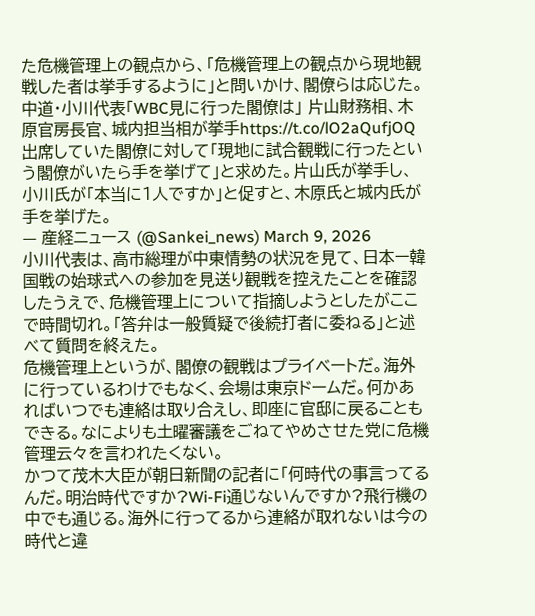た危機管理上の観点から、「危機管理上の観点から現地観戦した者は挙手するように」と問いかけ、閣僚らは応じた。
中道・小川代表「WBC見に行った閣僚は」 片山財務相、木原官房長官、城内担当相が挙手https://t.co/lO2aQufjOQ
出席していた閣僚に対して「現地に試合観戦に行ったという閣僚がいたら手を挙げて」と求めた。片山氏が挙手し、小川氏が「本当に1人ですか」と促すと、木原氏と城内氏が手を挙げた。
— 産経ニュース (@Sankei_news) March 9, 2026
小川代表は、高市総理が中東情勢の状況を見て、日本ー韓国戦の始球式への参加を見送り観戦を控えたことを確認したうえで、危機管理上について指摘しようとしたがここで時間切れ。「答弁は一般質疑で後続打者に委ねる」と述べて質問を終えた。
危機管理上というが、閣僚の観戦はプライベートだ。海外に行っているわけでもなく、会場は東京ドームだ。何かあればいつでも連絡は取り合えし、即座に官邸に戻ることもできる。なによりも土曜審議をごねてやめさせた党に危機管理云々を言われたくない。
かつて茂木大臣が朝日新聞の記者に「何時代の事言ってるんだ。明治時代ですか?Wi-Fi通じないんですか?飛行機の中でも通じる。海外に行ってるから連絡が取れないは今の時代と違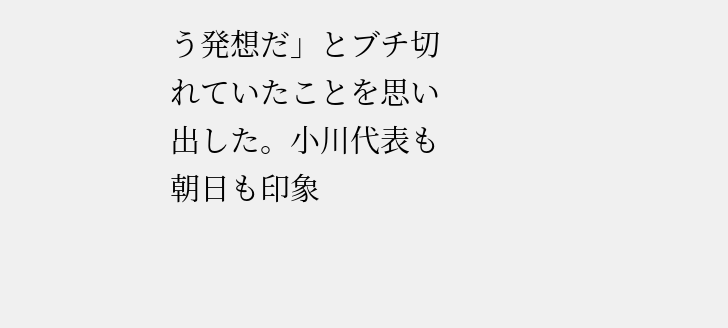う発想だ」とブチ切れていたことを思い出した。小川代表も朝日も印象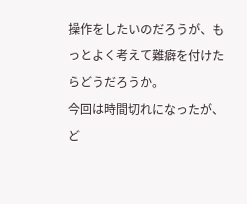操作をしたいのだろうが、もっとよく考えて難癖を付けたらどうだろうか。
今回は時間切れになったが、ど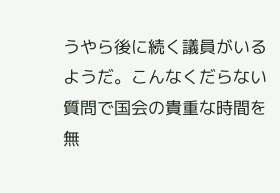うやら後に続く議員がいるようだ。こんなくだらない質問で国会の貴重な時間を無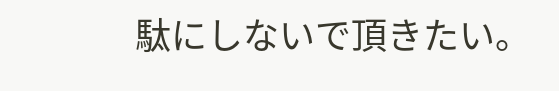駄にしないで頂きたい。